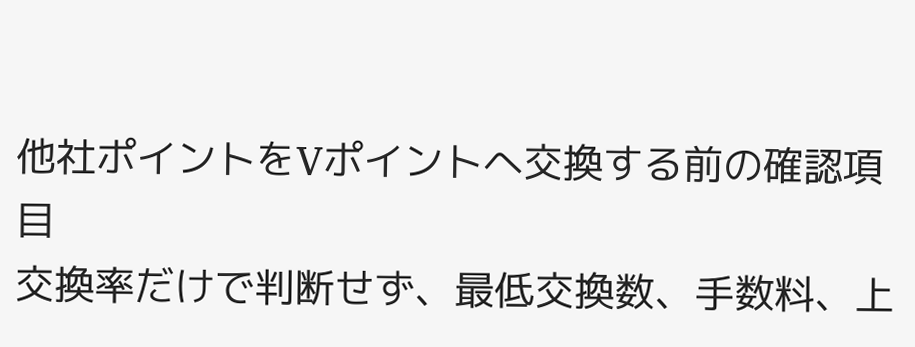他社ポイントをVポイントへ交換する前の確認項目
交換率だけで判断せず、最低交換数、手数料、上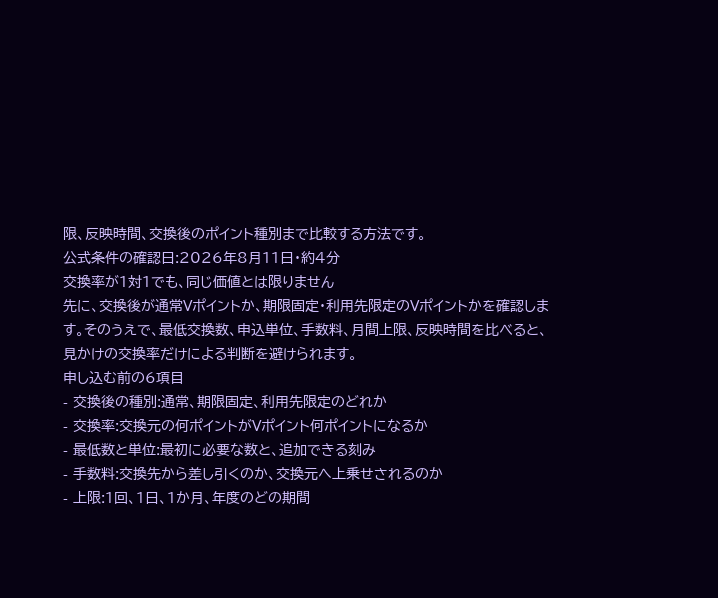限、反映時間、交換後のポイント種別まで比較する方法です。
公式条件の確認日:2026年8月11日・約4分
交換率が1対1でも、同じ価値とは限りません
先に、交換後が通常Vポイントか、期限固定・利用先限定のVポイントかを確認します。そのうえで、最低交換数、申込単位、手数料、月間上限、反映時間を比べると、見かけの交換率だけによる判断を避けられます。
申し込む前の6項目
- 交換後の種別:通常、期限固定、利用先限定のどれか
- 交換率:交換元の何ポイントがVポイント何ポイントになるか
- 最低数と単位:最初に必要な数と、追加できる刻み
- 手数料:交換先から差し引くのか、交換元へ上乗せされるのか
- 上限:1回、1日、1か月、年度のどの期間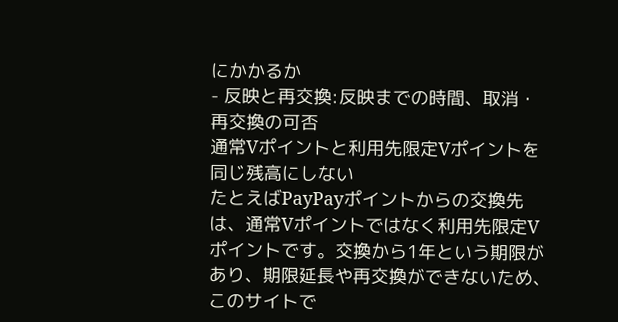にかかるか
- 反映と再交換:反映までの時間、取消・再交換の可否
通常Vポイントと利用先限定Vポイントを同じ残高にしない
たとえばPayPayポイントからの交換先は、通常Vポイントではなく利用先限定Vポイントです。交換から1年という期限があり、期限延長や再交換ができないため、このサイトで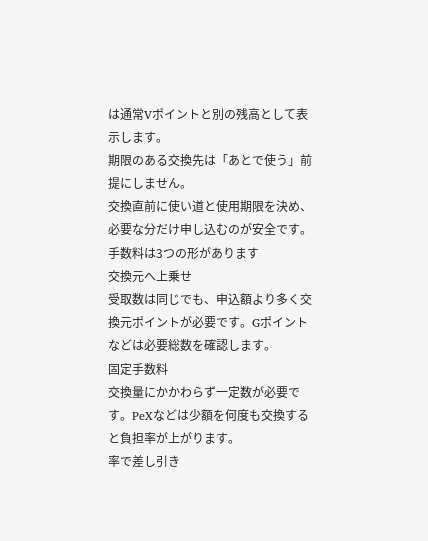は通常Vポイントと別の残高として表示します。
期限のある交換先は「あとで使う」前提にしません。
交換直前に使い道と使用期限を決め、必要な分だけ申し込むのが安全です。
手数料は3つの形があります
交換元へ上乗せ
受取数は同じでも、申込額より多く交換元ポイントが必要です。Gポイントなどは必要総数を確認します。
固定手数料
交換量にかかわらず一定数が必要です。PeXなどは少額を何度も交換すると負担率が上がります。
率で差し引き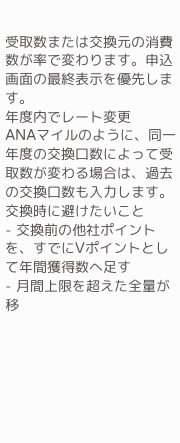受取数または交換元の消費数が率で変わります。申込画面の最終表示を優先します。
年度内でレート変更
ANAマイルのように、同一年度の交換口数によって受取数が変わる場合は、過去の交換口数も入力します。
交換時に避けたいこと
- 交換前の他社ポイントを、すでにVポイントとして年間獲得数へ足す
- 月間上限を超えた全量が移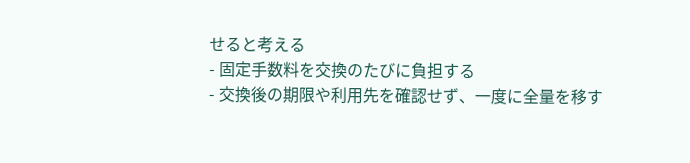せると考える
- 固定手数料を交換のたびに負担する
- 交換後の期限や利用先を確認せず、一度に全量を移す